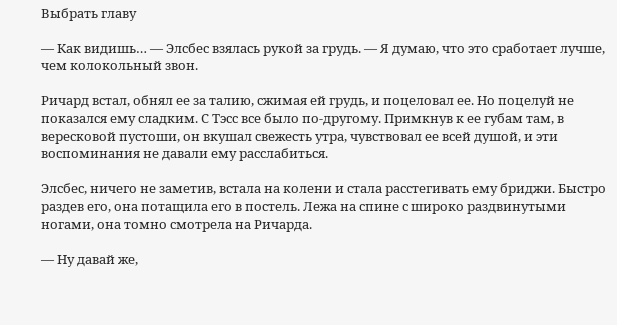Выбрать главу

— Как видишь… — Элсбес взялась рукой за грудь. — Я думаю, что это сработает лучше, чем колокольный звон.

Ричард встал, обнял ее за талию, сжимая ей грудь, и поцеловал ее. Но поцелуй не показался ему сладким. С Тэсс все было по-другому. Примкнув к ее губам там, в вересковой пустоши, он вкушал свежесть утра, чувствовал ее всей душой, и эти воспоминания не давали ему расслабиться.

Элсбес, ничего не заметив, встала на колени и стала расстегивать ему бриджи. Быстро раздев его, она потащила его в постель. Лежа на спине с широко раздвинутыми ногами, она томно смотрела на Ричарда.

— Ну давай же,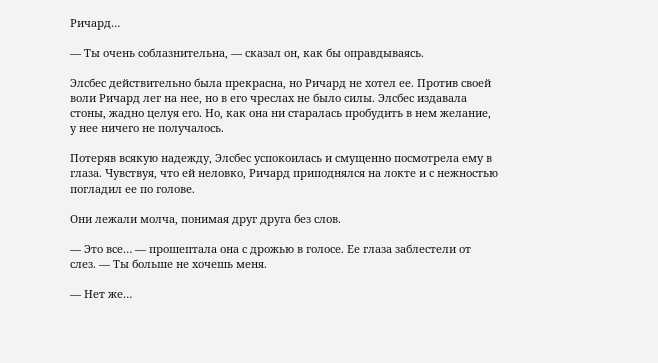Ричард…

— Ты очень соблазнительна, — сказал он, как бы оправдываясь.

Элсбес действительно была прекрасна, но Ричард не хотел ее. Против своей воли Ричард лег на нее, но в его чреслах не было силы. Элсбес издавала стоны, жадно целуя его. Но, как она ни старалась пробудить в нем желание, у нее ничего не получалось.

Потеряв всякую надежду, Элсбес успокоилась и смущенно посмотрела ему в глаза. Чувствуя, что ей неловко, Ричард приподнялся на локте и с нежностью погладил ее по голове.

Они лежали молча, понимая друг друга без слов.

— Это все… — прошептала она с дрожью в голосе. Ее глаза заблестели от слез. — Ты больше не хочешь меня.

— Нет же…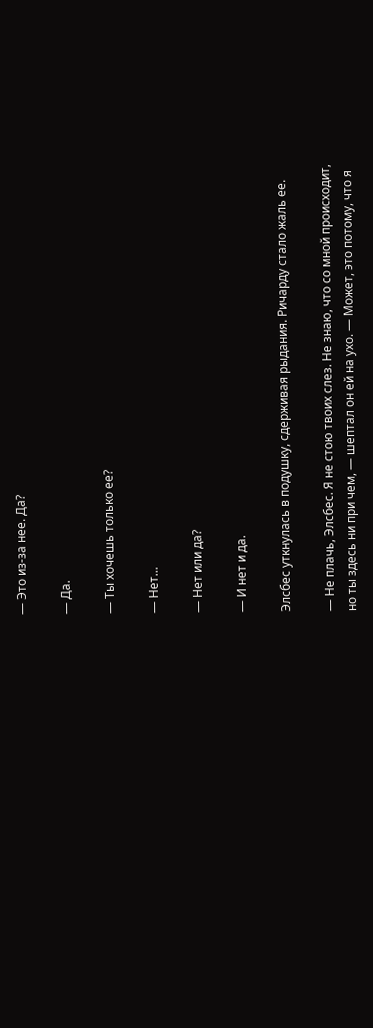— Это из-за нее. Да?

— Да.

— Ты хочешь только ее?

— Нет…

— Нет или да?

— И нет и да.

Элсбес уткнулась в подушку, сдерживая рыдания. Ричарду стало жаль ее.

— Не плачь, Элсбес. Я не стою твоих слез. Не знаю, что со мной происходит, но ты здесь ни при чем, — шептал он ей на ухо. — Может, это потому, что я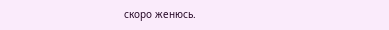скоро женюсь.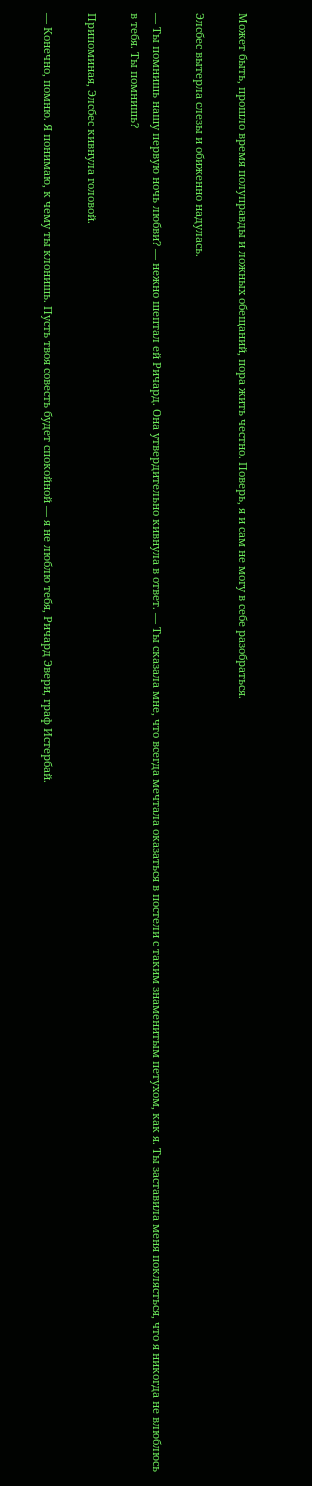Может быть, прошло время полуправды и ложных обещаний, пора жить честно. Поверь, я и сам не могу в себе разобраться.

Элсбес вытерла слезы и обиженно надулась.

— Ты помнишь нашу первую ночь любви? — нежно шептал ей Ричард. Она утвердительно кивнула в ответ. — Ты сказала мне, что всегда мечтала оказаться в постели с таким знаменитым петухом, как я. Ты заставила меня поклясться, что я никогда не влюблюсь в тебя. Ты помнишь?

Припоминая, Элсбес кивнула головой.

— Конечно, помню. Я понимаю, к чему ты клонишь. Пусть твоя совесть будет спокойной — я не люблю тебя, Ричард Эвери, граф Истербай.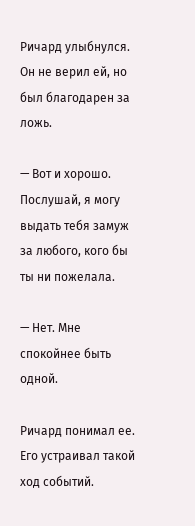Ричард улыбнулся. Он не верил ей, но был благодарен за ложь.

— Вот и хорошо. Послушай, я могу выдать тебя замуж за любого, кого бы ты ни пожелала.

— Нет. Мне спокойнее быть одной.

Ричард понимал ее. Его устраивал такой ход событий.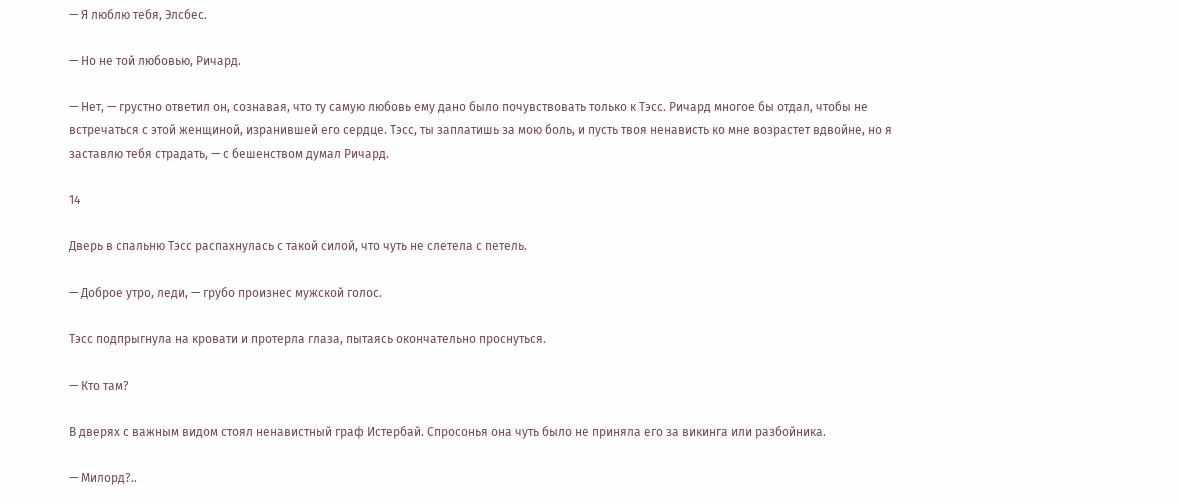— Я люблю тебя, Элсбес.

— Но не той любовью, Ричард.

— Нет, — грустно ответил он, сознавая, что ту самую любовь ему дано было почувствовать только к Тэсс. Ричард многое бы отдал, чтобы не встречаться с этой женщиной, изранившей его сердце. Тэсс, ты заплатишь за мою боль, и пусть твоя ненависть ко мне возрастет вдвойне, но я заставлю тебя страдать, — с бешенством думал Ричард.

14

Дверь в спальню Тэсс распахнулась с такой силой, что чуть не слетела с петель.

— Доброе утро, леди, — грубо произнес мужской голос.

Тэсс подпрыгнула на кровати и протерла глаза, пытаясь окончательно проснуться.

— Кто там?

В дверях с важным видом стоял ненавистный граф Истербай. Спросонья она чуть было не приняла его за викинга или разбойника.

— Милорд?..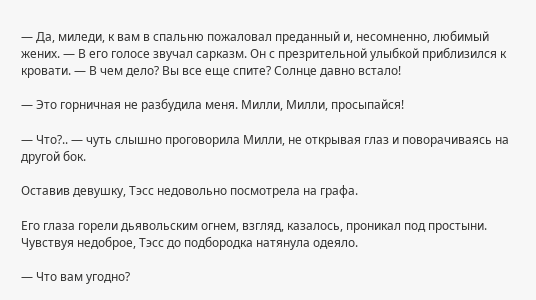— Да, миледи, к вам в спальню пожаловал преданный и, несомненно, любимый жених. — В его голосе звучал сарказм. Он с презрительной улыбкой приблизился к кровати. — В чем дело? Вы все еще спите? Солнце давно встало!

— Это горничная не разбудила меня. Милли, Милли, просыпайся!

— Что?.. — чуть слышно проговорила Милли, не открывая глаз и поворачиваясь на другой бок.

Оставив девушку, Тэсс недовольно посмотрела на графа.

Его глаза горели дьявольским огнем, взгляд, казалось, проникал под простыни. Чувствуя недоброе, Тэсс до подбородка натянула одеяло.

— Что вам угодно?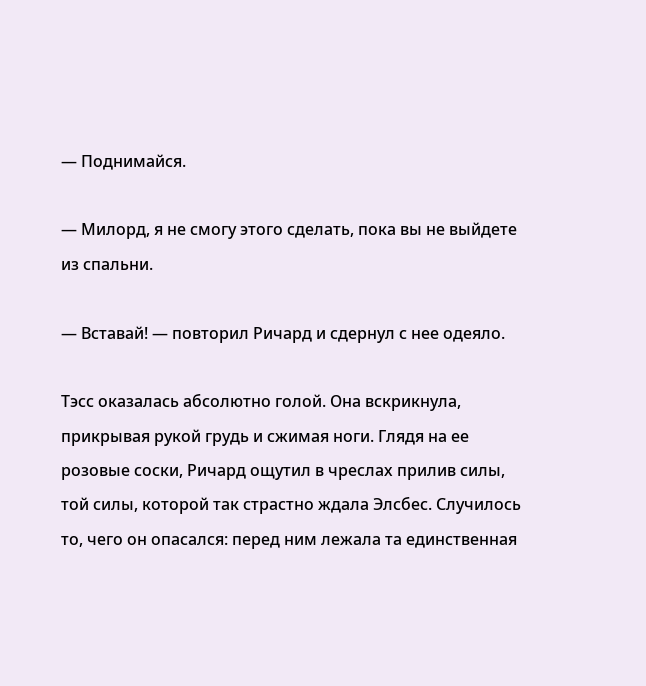— Поднимайся.

— Милорд, я не смогу этого сделать, пока вы не выйдете из спальни.

— Вставай! — повторил Ричард и сдернул с нее одеяло.

Тэсс оказалась абсолютно голой. Она вскрикнула, прикрывая рукой грудь и сжимая ноги. Глядя на ее розовые соски, Ричард ощутил в чреслах прилив силы, той силы, которой так страстно ждала Элсбес. Случилось то, чего он опасался: перед ним лежала та единственная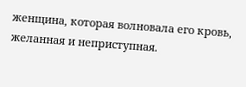женщина, которая волновала его кровь, желанная и неприступная.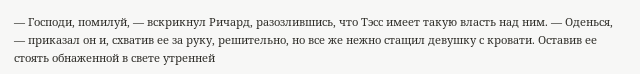— Господи, помилуй, — вскрикнул Ричард, разозлившись, что Тэсс имеет такую власть над ним. — Оденься, — приказал он и, схватив ее за руку, решительно, но все же нежно стащил девушку с кровати. Оставив ее стоять обнаженной в свете утренней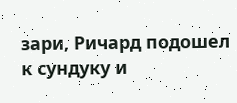зари, Ричард подошел к сундуку и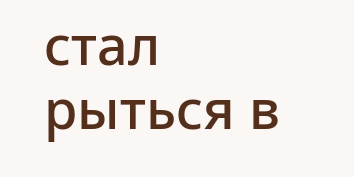стал рыться в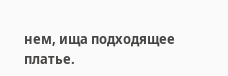нем, ища подходящее платье.